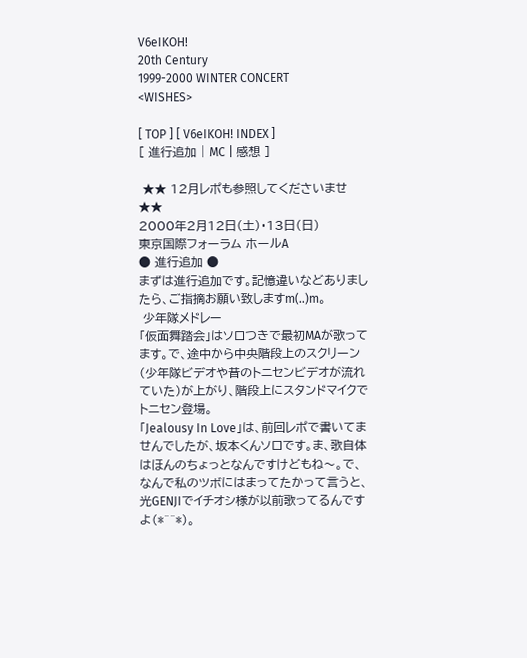V6eIKOH!
20th Century
1999-2000 WINTER CONCERT
<WISHES>

[ TOP ] [ V6eIKOH! INDEX ]
[ 進行追加 | MC | 感想 ]

 ★★ 12月レポも参照してくださいませ ★★
2000年2月12日(土)・13日(日)
東京国際フォーラム ホールA
● 進行追加 ●
まずは進行追加です。記憶違いなどありましたら、ご指摘お願い致しますm(..)m。
 少年隊メドレー
「仮面舞踏会」はソロつきで最初MAが歌ってます。で、途中から中央階段上のスクリーン(少年隊ビデオや昔のトニセンビデオが流れていた)が上がり、階段上にスタンドマイクでトニセン登場。
「Jealousy In Love」は、前回レポで書いてませんでしたが、坂本くんソロです。ま、歌自体はほんのちょっとなんですけどもね〜。で、なんで私のツボにはまってたかって言うと、光GENJIでイチオシ様が以前歌ってるんですよ(*^^*)。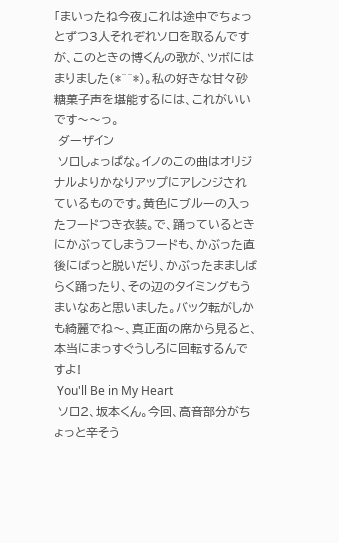「まいったね今夜」これは途中でちょっとずつ3人それぞれソロを取るんですが、このときの博くんの歌が、ツボにはまりました(*^^*)。私の好きな甘々砂糖菓子声を堪能するには、これがいいです〜〜っ。
 ダーザイン
 ソロしょっぱな。イノのこの曲はオリジナルよりかなりアップにアレンジされているものです。黄色にブルーの入ったフードつき衣装。で、踊っているときにかぶってしまうフードも、かぶった直後にばっと脱いだり、かぶったまましばらく踊ったり、その辺のタイミングもうまいなあと思いました。バック転がしかも綺麗でね〜、真正面の席から見ると、本当にまっすぐうしろに回転するんですよ!
 You'll Be in My Heart
 ソロ2、坂本くん。今回、高音部分がちょっと辛そう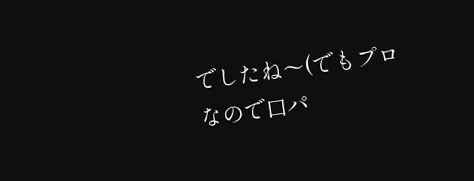でしたね〜(でもプロなので口パ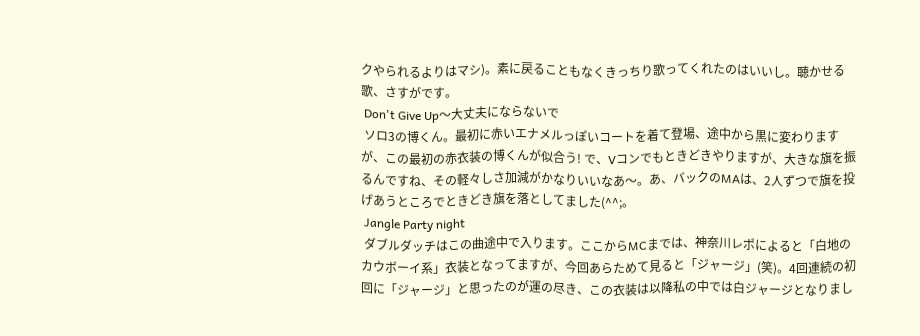クやられるよりはマシ)。素に戻ることもなくきっちり歌ってくれたのはいいし。聴かせる歌、さすがです。
 Don't Give Up〜大丈夫にならないで
 ソロ3の博くん。最初に赤いエナメルっぽいコートを着て登場、途中から黒に変わりますが、この最初の赤衣装の博くんが似合う! で、Vコンでもときどきやりますが、大きな旗を振るんですね、その軽々しさ加減がかなりいいなあ〜。あ、バックのMAは、2人ずつで旗を投げあうところでときどき旗を落としてました(^^;。
 Jangle Party night
 ダブルダッチはこの曲途中で入ります。ここからMCまでは、神奈川レポによると「白地のカウボーイ系」衣装となってますが、今回あらためて見ると「ジャージ」(笑)。4回連続の初回に「ジャージ」と思ったのが運の尽き、この衣装は以降私の中では白ジャージとなりまし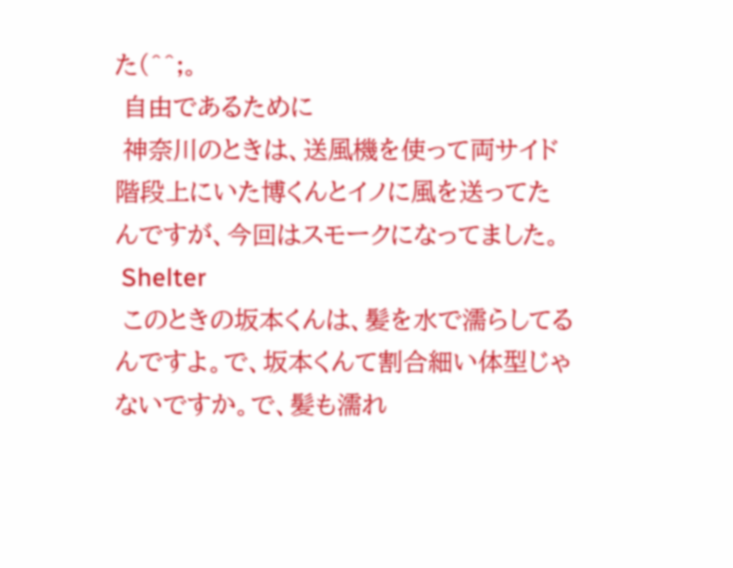た(^^;。
 自由であるために
 神奈川のときは、送風機を使って両サイド階段上にいた博くんとイノに風を送ってたんですが、今回はスモークになってました。
 Shelter
 このときの坂本くんは、髪を水で濡らしてるんですよ。で、坂本くんて割合細い体型じゃないですか。で、髪も濡れ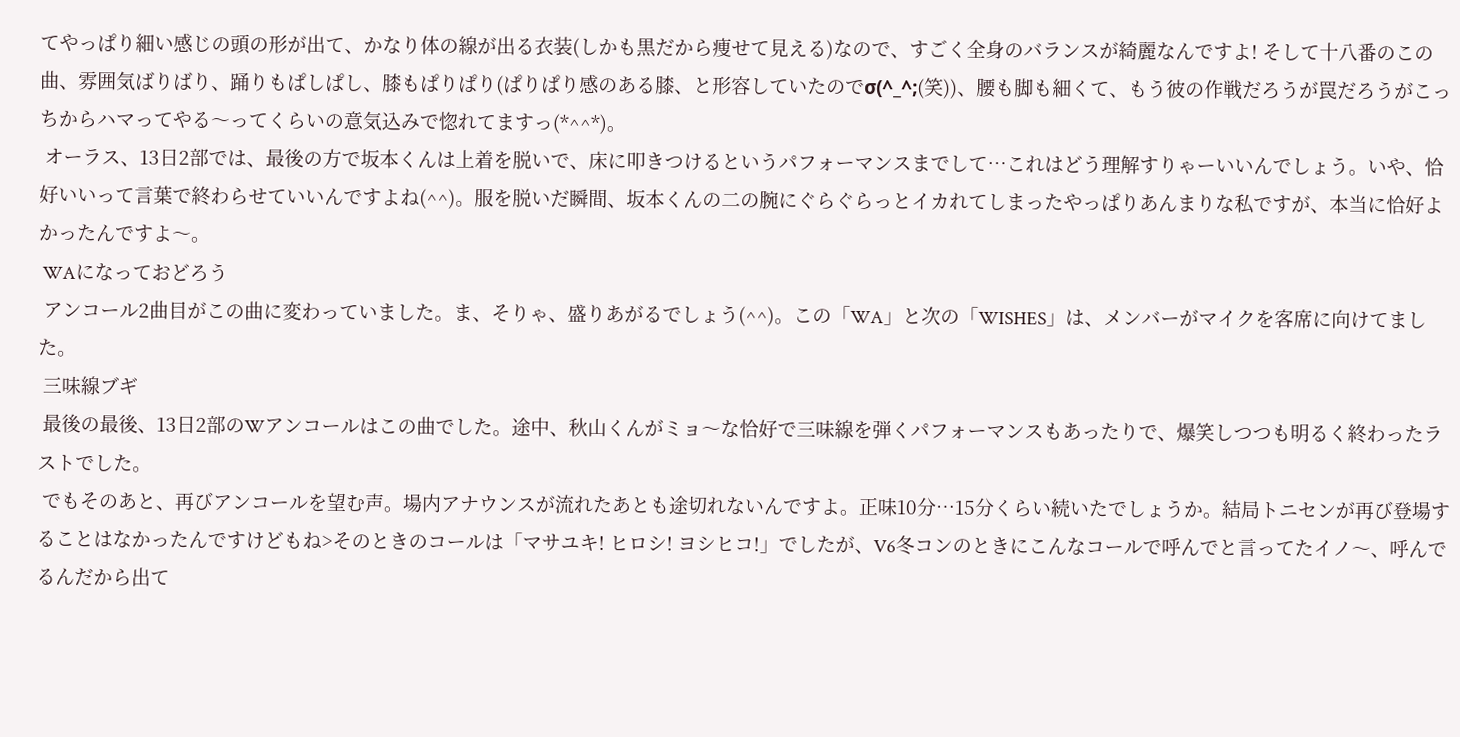てやっぱり細い感じの頭の形が出て、かなり体の線が出る衣装(しかも黒だから痩せて見える)なので、すごく全身のバランスが綺麗なんですよ! そして十八番のこの曲、雰囲気ばりばり、踊りもぱしぱし、膝もぱりぱり(ぱりぱり感のある膝、と形容していたのでσ(^_^;(笑))、腰も脚も細くて、もう彼の作戦だろうが罠だろうがこっちからハマってやる〜ってくらいの意気込みで惚れてますっ(*^^*)。
 オーラス、13日2部では、最後の方で坂本くんは上着を脱いで、床に叩きつけるというパフォーマンスまでして…これはどう理解すりゃーいいんでしょう。いや、恰好いいって言葉で終わらせていいんですよね(^^)。服を脱いだ瞬間、坂本くんの二の腕にぐらぐらっとイカれてしまったやっぱりあんまりな私ですが、本当に恰好よかったんですよ〜。
 WAになっておどろう
 アンコール2曲目がこの曲に変わっていました。ま、そりゃ、盛りあがるでしょう(^^)。この「WA」と次の「WISHES」は、メンバーがマイクを客席に向けてました。
 三味線ブギ
 最後の最後、13日2部のWアンコールはこの曲でした。途中、秋山くんがミョ〜な恰好で三味線を弾くパフォーマンスもあったりで、爆笑しつつも明るく終わったラストでした。
 でもそのあと、再びアンコールを望む声。場内アナウンスが流れたあとも途切れないんですよ。正味10分…15分くらい続いたでしょうか。結局トニセンが再び登場することはなかったんですけどもね>そのときのコールは「マサユキ! ヒロシ! ヨシヒコ!」でしたが、V6冬コンのときにこんなコールで呼んでと言ってたイノ〜、呼んでるんだから出て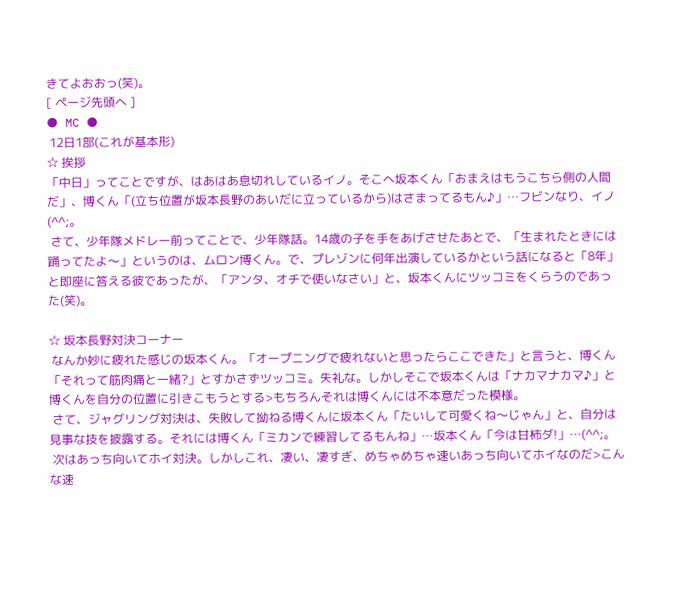きてよおおっ(笑)。
[ ページ先頭へ ]
● MC ●
 12日1部(これが基本形)
☆ 挨拶
「中日」ってことですが、はあはあ息切れしているイノ。そこへ坂本くん「おまえはもうこちら側の人間だ」、博くん「(立ち位置が坂本長野のあいだに立っているから)はさまってるもん♪」…フビンなり、イノ(^^;。
 さて、少年隊メドレー前ってことで、少年隊話。14歳の子を手をあげさせたあとで、「生まれたときには踊ってたよ〜」というのは、ムロン博くん。で、プレゾンに何年出演しているかという話になると「8年」と即座に答える彼であったが、「アンタ、オチで使いなさい」と、坂本くんにツッコミをくらうのであった(笑)。

☆ 坂本長野対決コーナー
 なんか妙に疲れた感じの坂本くん。「オープニングで疲れないと思ったらここできた」と言うと、博くん「それって筋肉痛と一緒?」とすかさずツッコミ。失礼な。しかしそこで坂本くんは「ナカマナカマ♪」と博くんを自分の位置に引きこもうとする>もちろんそれは博くんには不本意だった模様。
 さて、ジャグリング対決は、失敗して拗ねる博くんに坂本くん「たいして可愛くね〜じゃん」と、自分は見事な技を披露する。それには博くん「ミカンで練習してるもんね」…坂本くん「今は甘柿ダ!」…(^^;。
 次はあっち向いてホイ対決。しかしこれ、凄い、凄すぎ、めちゃめちゃ速いあっち向いてホイなのだ>こんな速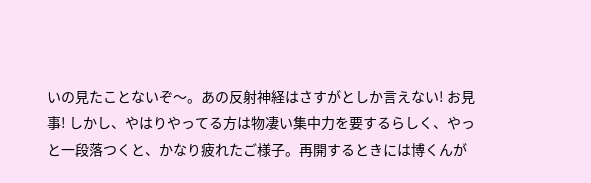いの見たことないぞ〜。あの反射神経はさすがとしか言えない! お見事! しかし、やはりやってる方は物凄い集中力を要するらしく、やっと一段落つくと、かなり疲れたご様子。再開するときには博くんが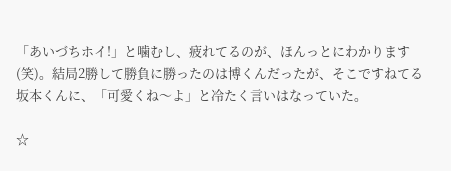「あいづちホイ!」と噛むし、疲れてるのが、ほんっとにわかります(笑)。結局2勝して勝負に勝ったのは博くんだったが、そこですねてる坂本くんに、「可愛くね〜よ」と冷たく言いはなっていた。

☆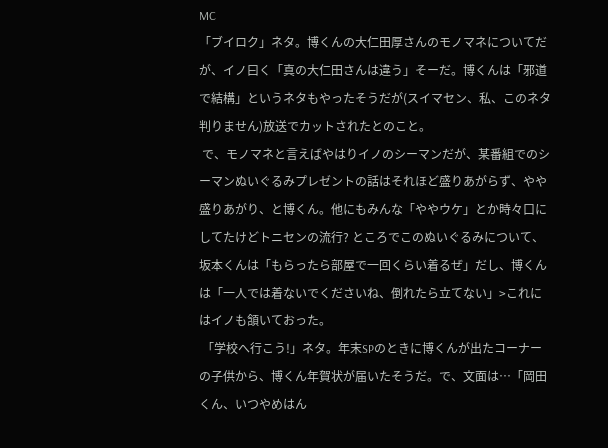MC
「ブイロク」ネタ。博くんの大仁田厚さんのモノマネについてだが、イノ曰く「真の大仁田さんは違う」そーだ。博くんは「邪道で結構」というネタもやったそうだが(スイマセン、私、このネタ判りません)放送でカットされたとのこと。
 で、モノマネと言えばやはりイノのシーマンだが、某番組でのシーマンぬいぐるみプレゼントの話はそれほど盛りあがらず、やや盛りあがり、と博くん。他にもみんな「ややウケ」とか時々口にしてたけどトニセンの流行? ところでこのぬいぐるみについて、坂本くんは「もらったら部屋で一回くらい着るぜ」だし、博くんは「一人では着ないでくださいね、倒れたら立てない」>これにはイノも頷いておった。
 「学校へ行こう!」ネタ。年末SPのときに博くんが出たコーナーの子供から、博くん年賀状が届いたそうだ。で、文面は…「岡田くん、いつやめはん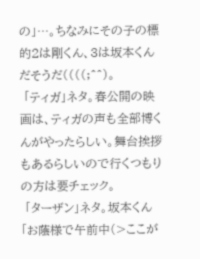の」…。ちなみにその子の標的2は剛くん、3は坂本くんだそうだ((((;^^)。
 「ティガ」ネタ。春公開の映画は、ティガの声も全部博くんがやったらしい。舞台挨拶もあるらしいので行くつもりの方は要チェック。
 「ターザン」ネタ。坂本くん「お蔭様で午前中(>ここが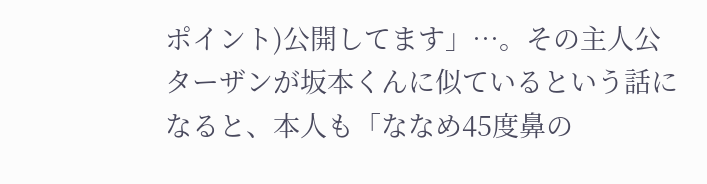ポイント)公開してます」…。その主人公ターザンが坂本くんに似ているという話になると、本人も「ななめ45度鼻の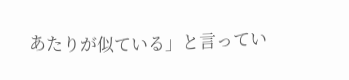あたりが似ている」と言ってい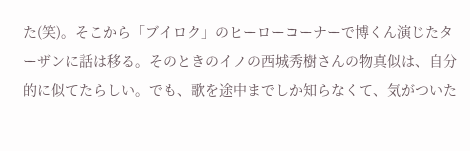た(笑)。そこから「ブイロク」のヒーローコーナーで博くん演じたターザンに話は移る。そのときのイノの西城秀樹さんの物真似は、自分的に似てたらしい。でも、歌を途中までしか知らなくて、気がついた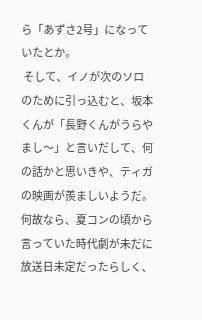ら「あずさ2号」になっていたとか。
 そして、イノが次のソロのために引っ込むと、坂本くんが「長野くんがうらやまし〜」と言いだして、何の話かと思いきや、ティガの映画が羨ましいようだ。何故なら、夏コンの頃から言っていた時代劇が未だに放送日未定だったらしく、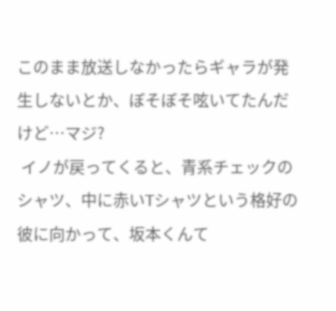このまま放送しなかったらギャラが発生しないとか、ぼそぼそ呟いてたんだけど…マジ?
 イノが戻ってくると、青系チェックのシャツ、中に赤いTシャツという格好の彼に向かって、坂本くんて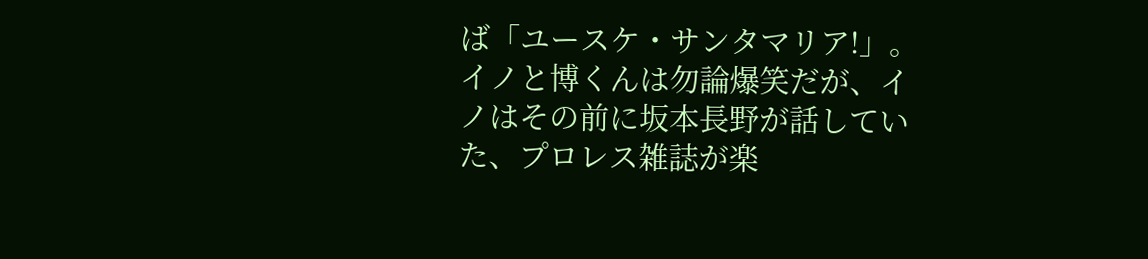ば「ユースケ・サンタマリア!」。イノと博くんは勿論爆笑だが、イノはその前に坂本長野が話していた、プロレス雑誌が楽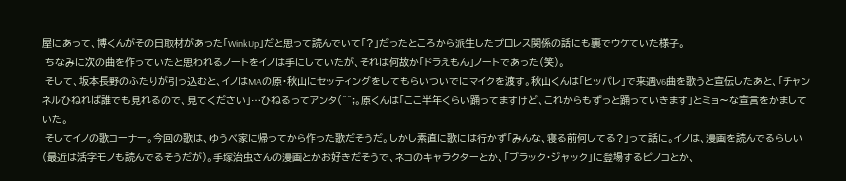屋にあって、博くんがその日取材があった「WinkUp」だと思って読んでいて「?」だったところから派生したプロレス関係の話にも裏でウケていた様子。
 ちなみに次の曲を作っていたと思われるノートをイノは手にしていたが、それは何故か「ドラえもん」ノートであった(笑)。
 そして、坂本長野のふたりが引っ込むと、イノはMAの原・秋山にセッティングをしてもらいついでにマイクを渡す。秋山くんは「ヒッパレ」で来週V6曲を歌うと宣伝したあと、「チャンネルひねれば誰でも見れるので、見てください」…ひねるってアンタ(^^;。原くんは「ここ半年くらい踊ってますけど、これからもずっと踊っていきます」とミョ〜な宣言をかましていた。
 そしてイノの歌コーナー。今回の歌は、ゆうべ家に帰ってから作った歌だそうだ。しかし素直に歌には行かず「みんな、寝る前何してる?」って話に。イノは、漫画を読んでるらしい(最近は活字モノも読んでるそうだが)。手塚治虫さんの漫画とかお好きだそうで、ネコのキャラクターとか、「ブラック・ジャック」に登場するピノコとか、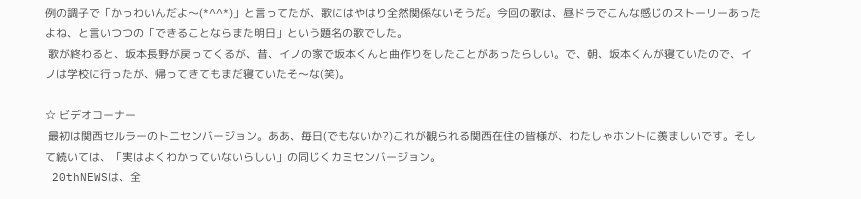例の調子で「かっわいんだよ〜(*^^*)」と言ってたが、歌にはやはり全然関係ないそうだ。今回の歌は、昼ドラでこんな感じのストーリーあったよね、と言いつつの「できることならまた明日」という題名の歌でした。
 歌が終わると、坂本長野が戻ってくるが、昔、イノの家で坂本くんと曲作りをしたことがあったらしい。で、朝、坂本くんが寝ていたので、イノは学校に行ったが、帰ってきてもまだ寝ていたそ〜な(笑)。

☆ ビデオコーナー
 最初は関西セルラーのトニセンバージョン。ああ、毎日(でもないか?)これが観られる関西在住の皆様が、わたしゃホントに羨ましいです。そして続いては、「実はよくわかっていないらしい」の同じくカミセンバージョン。
 20thNEWSは、全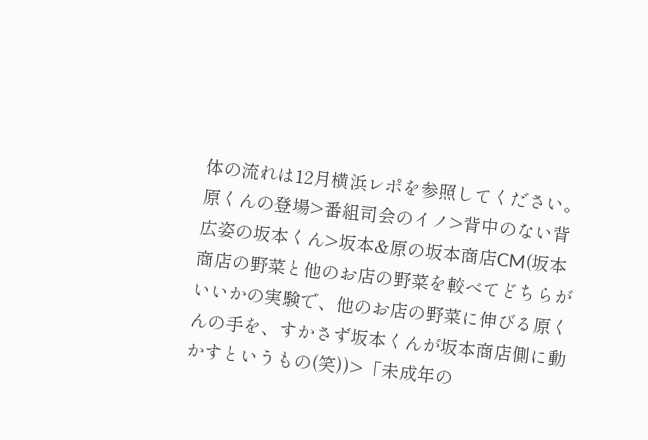体の流れは12月横浜レポを参照してください。原くんの登場>番組司会のイノ>背中のない背広姿の坂本くん>坂本&原の坂本商店CM(坂本商店の野菜と他のお店の野菜を較べてどちらがいいかの実験で、他のお店の野菜に伸びる原くんの手を、すかさず坂本くんが坂本商店側に動かすというもの(笑))>「未成年の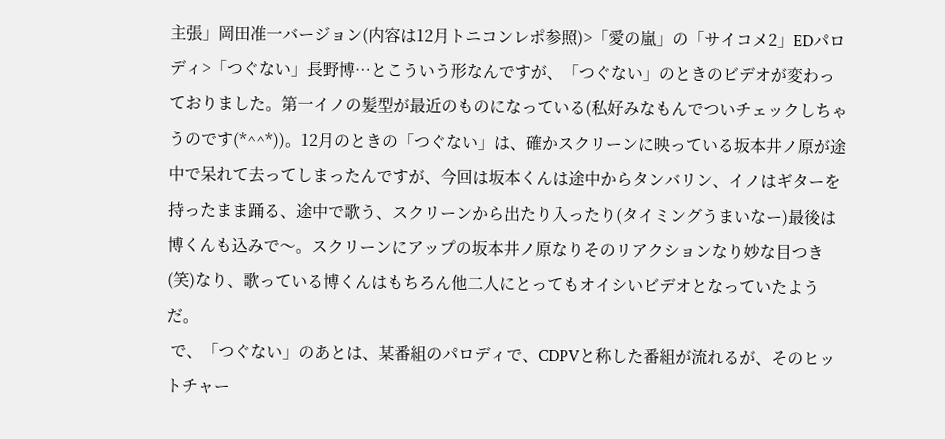主張」岡田准一バージョン(内容は12月トニコンレポ参照)>「愛の嵐」の「サイコメ2」EDパロディ>「つぐない」長野博…とこういう形なんですが、「つぐない」のときのビデオが変わっておりました。第一イノの髪型が最近のものになっている(私好みなもんでついチェックしちゃうのです(*^^*))。12月のときの「つぐない」は、確かスクリーンに映っている坂本井ノ原が途中で呆れて去ってしまったんですが、今回は坂本くんは途中からタンバリン、イノはギターを持ったまま踊る、途中で歌う、スクリーンから出たり入ったり(タイミングうまいなー)最後は博くんも込みで〜。スクリーンにアップの坂本井ノ原なりそのリアクションなり妙な目つき(笑)なり、歌っている博くんはもちろん他二人にとってもオイシいビデオとなっていたようだ。
 で、「つぐない」のあとは、某番組のパロディで、CDPVと称した番組が流れるが、そのヒットチャー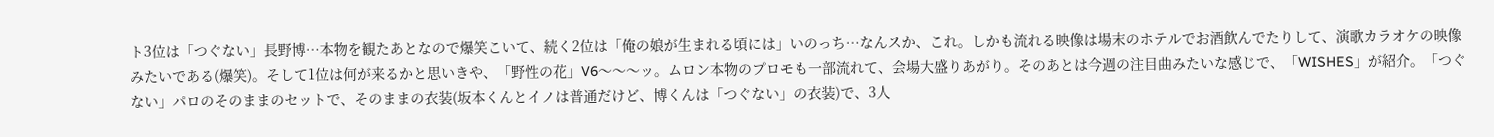ト3位は「つぐない」長野博…本物を観たあとなので爆笑こいて、続く2位は「俺の娘が生まれる頃には」いのっち…なんスか、これ。しかも流れる映像は場末のホテルでお酒飲んでたりして、演歌カラオケの映像みたいである(爆笑)。そして1位は何が来るかと思いきや、「野性の花」V6〜〜〜ッ。ムロン本物のプロモも一部流れて、会場大盛りあがり。そのあとは今週の注目曲みたいな感じで、「WISHES」が紹介。「つぐない」パロのそのままのセットで、そのままの衣装(坂本くんとイノは普通だけど、博くんは「つぐない」の衣装)で、3人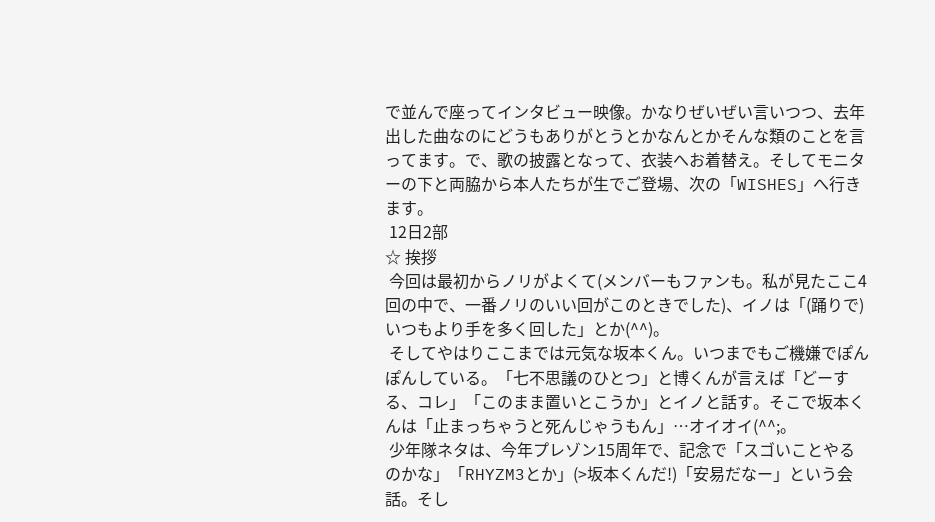で並んで座ってインタビュー映像。かなりぜいぜい言いつつ、去年出した曲なのにどうもありがとうとかなんとかそんな類のことを言ってます。で、歌の披露となって、衣装へお着替え。そしてモニターの下と両脇から本人たちが生でご登場、次の「WISHES」へ行きます。
 12日2部
☆ 挨拶
 今回は最初からノリがよくて(メンバーもファンも。私が見たここ4回の中で、一番ノリのいい回がこのときでした)、イノは「(踊りで)いつもより手を多く回した」とか(^^)。
 そしてやはりここまでは元気な坂本くん。いつまでもご機嫌でぽんぽんしている。「七不思議のひとつ」と博くんが言えば「どーする、コレ」「このまま置いとこうか」とイノと話す。そこで坂本くんは「止まっちゃうと死んじゃうもん」…オイオイ(^^;。
 少年隊ネタは、今年プレゾン15周年で、記念で「スゴいことやるのかな」「RHYZM3とか」(>坂本くんだ!)「安易だなー」という会話。そし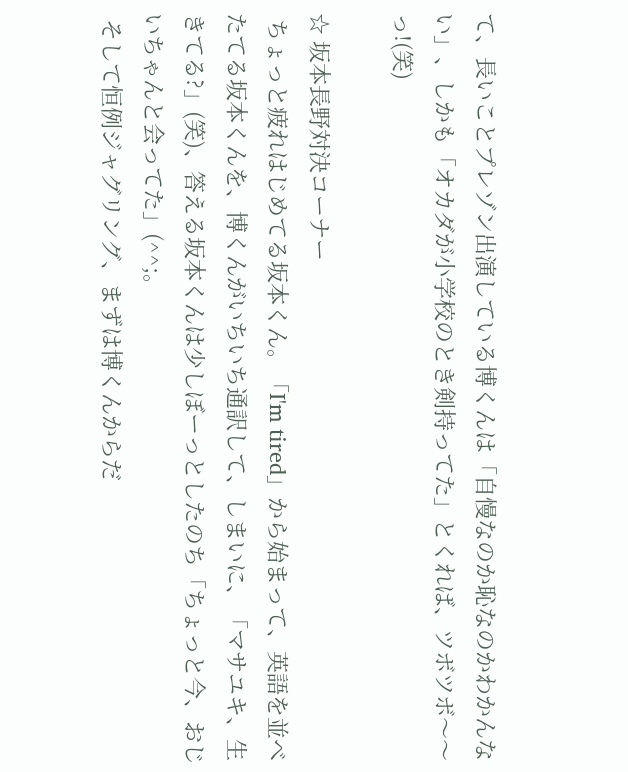て、長いことプレゾン出演している博くんは「自慢なのか恥なのかわかんない」、しかも「オカダが小学校のとき剣持ってた」とくれば、ツボツボ〜〜っ!(笑)

☆ 坂本長野対決コーナー
 ちょっと疲れはじめてる坂本くん。「I'm tired」から始まって、英語を並べたてる坂本くんを、博くんがいちいち通訳して、しまいに、「マサユキ、生きてる?」(笑)、答える坂本くんは少しぼーっとしたのち「ちょっと今、おじいちゃんと会ってた」(^^;。
 そして恒例ジャグリング、まずは博くんからだ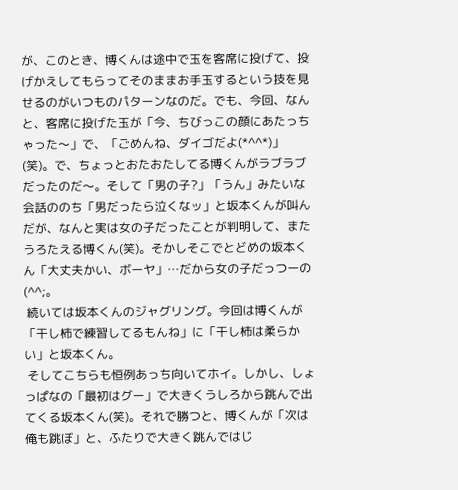が、このとき、博くんは途中で玉を客席に投げて、投げかえしてもらってそのままお手玉するという技を見せるのがいつものパターンなのだ。でも、今回、なんと、客席に投げた玉が「今、ちびっこの顔にあたっちゃった〜」で、「ごめんね、ダイゴだよ(*^^*)」(笑)。で、ちょっとおたおたしてる博くんがラブラブだったのだ〜。そして「男の子?」「うん」みたいな会話ののち「男だったら泣くなッ」と坂本くんが叫んだが、なんと実は女の子だったことが判明して、またうろたえる博くん(笑)。そかしそこでとどめの坂本くん「大丈夫かい、ボーヤ」…だから女の子だっつーの(^^;。
 続いては坂本くんのジャグリング。今回は博くんが「干し柿で練習してるもんね」に「干し柿は柔らかい」と坂本くん。
 そしてこちらも恒例あっち向いてホイ。しかし、しょっぱなの「最初はグー」で大きくうしろから跳んで出てくる坂本くん(笑)。それで勝つと、博くんが「次は俺も跳ぼ」と、ふたりで大きく跳んではじ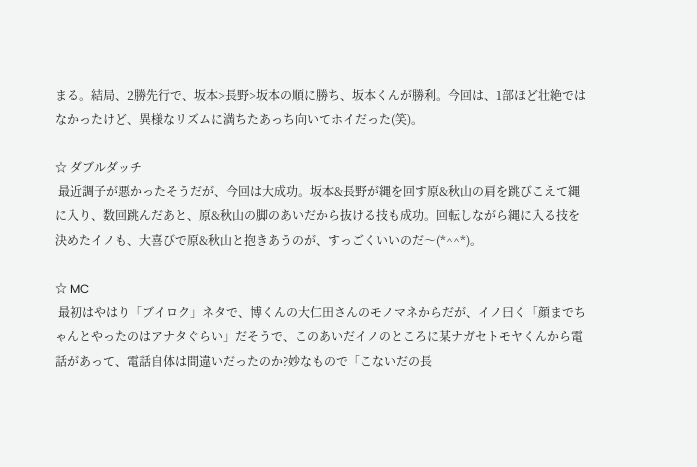まる。結局、2勝先行で、坂本>長野>坂本の順に勝ち、坂本くんが勝利。今回は、1部ほど壮絶ではなかったけど、異様なリズムに満ちたあっち向いてホイだった(笑)。

☆ ダブルダッチ
 最近調子が悪かったそうだが、今回は大成功。坂本&長野が縄を回す原&秋山の肩を跳びこえて縄に入り、数回跳んだあと、原&秋山の脚のあいだから抜ける技も成功。回転しながら縄に入る技を決めたイノも、大喜びで原&秋山と抱きあうのが、すっごくいいのだ〜(*^^*)。

☆ MC
 最初はやはり「ブイロク」ネタで、博くんの大仁田さんのモノマネからだが、イノ曰く「顔までちゃんとやったのはアナタぐらい」だそうで、このあいだイノのところに某ナガセトモヤくんから電話があって、電話自体は間違いだったのか?妙なもので「こないだの長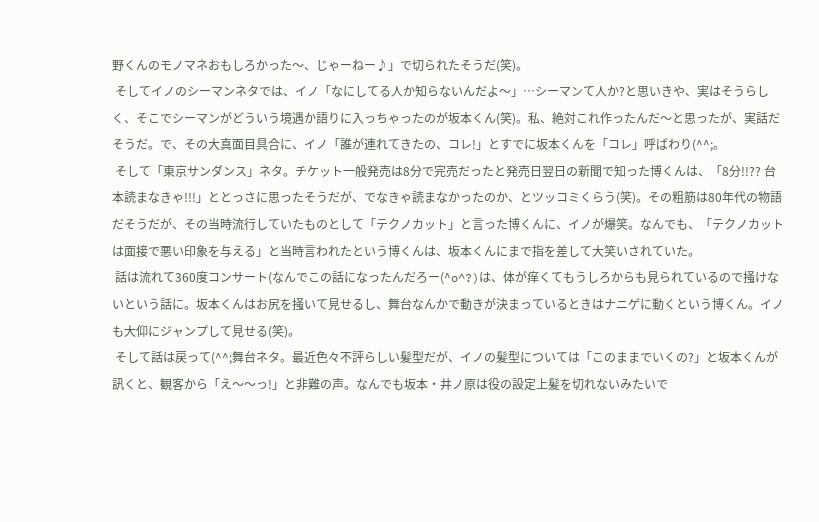野くんのモノマネおもしろかった〜、じゃーねー♪」で切られたそうだ(笑)。
 そしてイノのシーマンネタでは、イノ「なにしてる人か知らないんだよ〜」…シーマンて人か?と思いきや、実はそうらしく、そこでシーマンがどういう境遇か語りに入っちゃったのが坂本くん(笑)。私、絶対これ作ったんだ〜と思ったが、実話だそうだ。で、その大真面目具合に、イノ「誰が連れてきたの、コレ!」とすでに坂本くんを「コレ」呼ばわり(^^;。
 そして「東京サンダンス」ネタ。チケット一般発売は8分で完売だったと発売日翌日の新聞で知った博くんは、「8分!!?? 台本読まなきゃ!!!」ととっさに思ったそうだが、でなきゃ読まなかったのか、とツッコミくらう(笑)。その粗筋は80年代の物語だそうだが、その当時流行していたものとして「テクノカット」と言った博くんに、イノが爆笑。なんでも、「テクノカットは面接で悪い印象を与える」と当時言われたという博くんは、坂本くんにまで指を差して大笑いされていた。
 話は流れて360度コンサート(なんでこの話になったんだろー(^o^?)は、体が痒くてもうしろからも見られているので掻けないという話に。坂本くんはお尻を掻いて見せるし、舞台なんかで動きが決まっているときはナニゲに動くという博くん。イノも大仰にジャンプして見せる(笑)。
 そして話は戻って(^^;舞台ネタ。最近色々不評らしい髪型だが、イノの髪型については「このままでいくの?」と坂本くんが訊くと、観客から「え〜〜っ!」と非難の声。なんでも坂本・井ノ原は役の設定上髪を切れないみたいで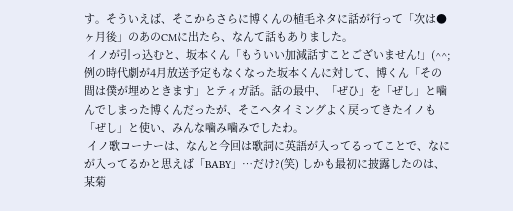す。そういえば、そこからさらに博くんの植毛ネタに話が行って「次は●ヶ月後」のあのCMに出たら、なんて話もありました。
 イノが引っ込むと、坂本くん「もういい加減話すことございません!」(^^; 例の時代劇が4月放送予定もなくなった坂本くんに対して、博くん「その間は僕が埋めときます」とティガ話。話の最中、「ぜひ」を「ぜし」と噛んでしまった博くんだったが、そこへタイミングよく戻ってきたイノも「ぜし」と使い、みんな噛み噛みでしたわ。
 イノ歌コーナーは、なんと今回は歌詞に英語が入ってるってことで、なにが入ってるかと思えば「BABY」…だけ?(笑) しかも最初に披露したのは、某菊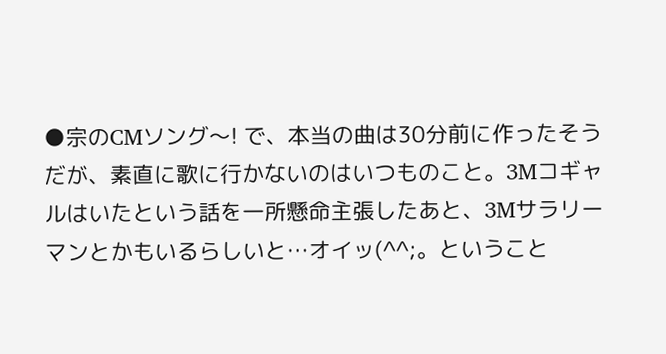●宗のCMソング〜! で、本当の曲は30分前に作ったそうだが、素直に歌に行かないのはいつものこと。3Mコギャルはいたという話を一所懸命主張したあと、3Mサラリーマンとかもいるらしいと…オイッ(^^;。ということ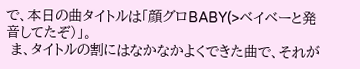で、本日の曲タイトルは「顔グロBABY(>ベイベーと発音してたぞ)」。
 ま、タイトルの割にはなかなかよくできた曲で、それが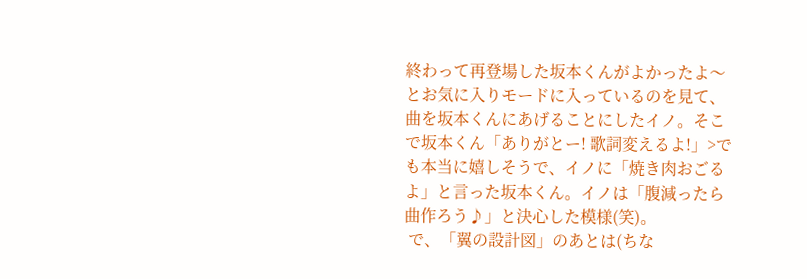終わって再登場した坂本くんがよかったよ〜とお気に入りモードに入っているのを見て、曲を坂本くんにあげることにしたイノ。そこで坂本くん「ありがとー! 歌詞変えるよ!」>でも本当に嬉しそうで、イノに「焼き肉おごるよ」と言った坂本くん。イノは「腹減ったら曲作ろう♪」と決心した模様(笑)。
 で、「翼の設計図」のあとは(ちな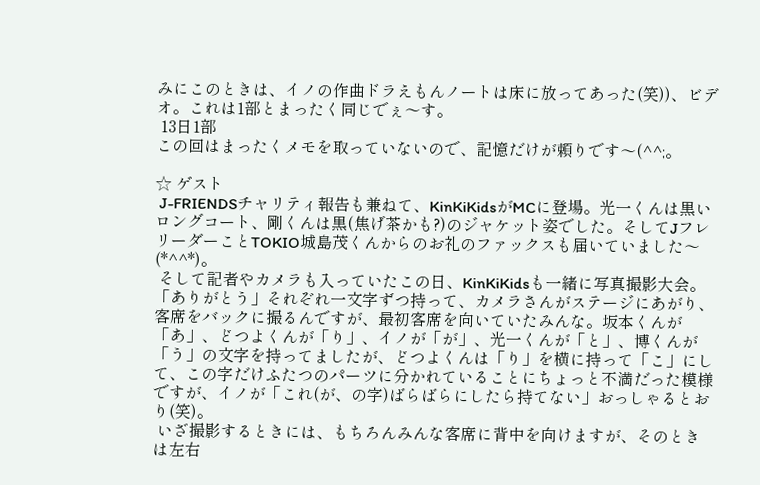みにこのときは、イノの作曲ドラえもんノートは床に放ってあった(笑))、ビデオ。これは1部とまったく同じでぇ〜す。
 13日1部
この回はまったくメモを取っていないので、記憶だけが頼りです〜(^^;。

☆ ゲスト
 J-FRIENDSチャリティ報告も兼ねて、KinKiKidsがMCに登場。光一くんは黒いロングコート、剛くんは黒(焦げ茶かも?)のジャケット姿でした。そしてJフレリーダーことTOKIO城島茂くんからのお礼のファックスも届いていました〜(*^^*)。
 そして記者やカメラも入っていたこの日、KinKiKidsも一緒に写真撮影大会。「ありがとう」それぞれ一文字ずつ持って、カメラさんがステージにあがり、客席をバックに撮るんですが、最初客席を向いていたみんな。坂本くんが「あ」、どつよくんが「り」、イノが「が」、光一くんが「と」、博くんが「う」の文字を持ってましたが、どつよくんは「り」を横に持って「こ」にして、この字だけふたつのパーツに分かれていることにちょっと不満だった模様ですが、イノが「これ(が、の字)ばらばらにしたら持てない」おっしゃるとおり(笑)。
 いざ撮影するときには、もちろんみんな客席に背中を向けますが、そのときは左右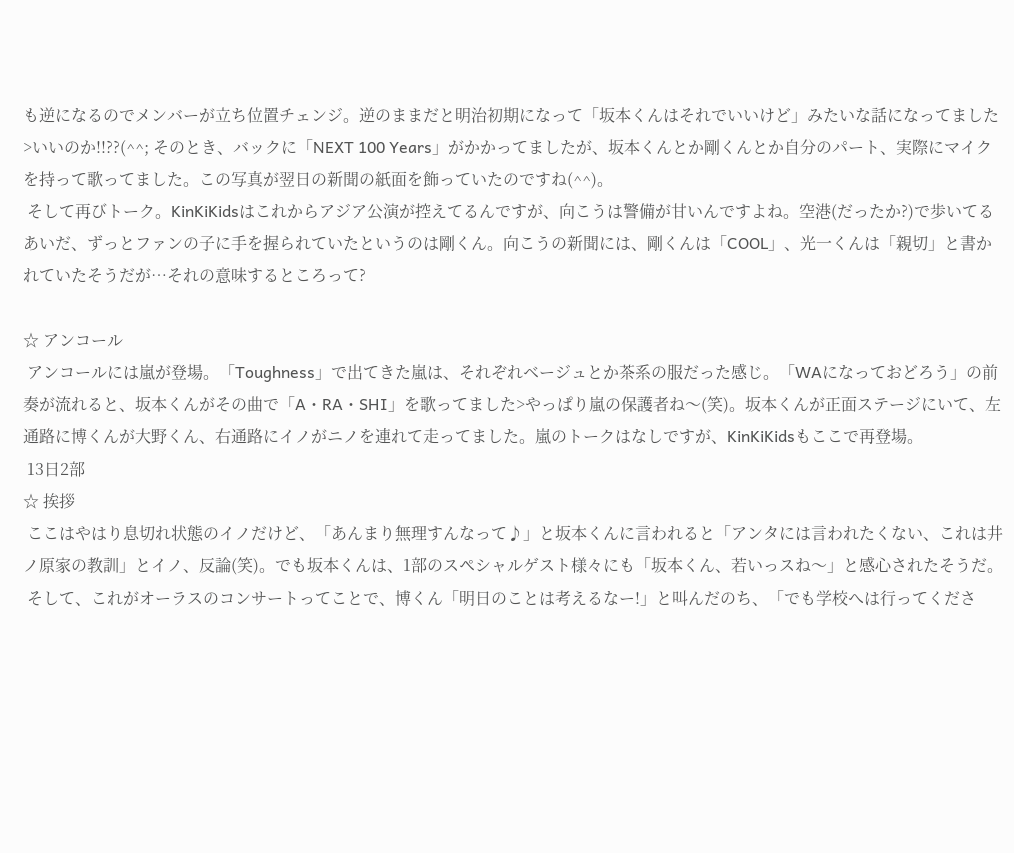も逆になるのでメンバーが立ち位置チェンジ。逆のままだと明治初期になって「坂本くんはそれでいいけど」みたいな話になってました>いいのか!!??(^^; そのとき、バックに「NEXT 100 Years」がかかってましたが、坂本くんとか剛くんとか自分のパート、実際にマイクを持って歌ってました。この写真が翌日の新聞の紙面を飾っていたのですね(^^)。
 そして再びトーク。KinKiKidsはこれからアジア公演が控えてるんですが、向こうは警備が甘いんですよね。空港(だったか?)で歩いてるあいだ、ずっとファンの子に手を握られていたというのは剛くん。向こうの新聞には、剛くんは「COOL」、光一くんは「親切」と書かれていたそうだが…それの意味するところって?

☆ アンコール
 アンコールには嵐が登場。「Toughness」で出てきた嵐は、それぞれベージュとか茶系の服だった感じ。「WAになっておどろう」の前奏が流れると、坂本くんがその曲で「A・RA・SHI」を歌ってました>やっぱり嵐の保護者ね〜(笑)。坂本くんが正面ステージにいて、左通路に博くんが大野くん、右通路にイノがニノを連れて走ってました。嵐のトークはなしですが、KinKiKidsもここで再登場。
 13日2部
☆ 挨拶
 ここはやはり息切れ状態のイノだけど、「あんまり無理すんなって♪」と坂本くんに言われると「アンタには言われたくない、これは井ノ原家の教訓」とイノ、反論(笑)。でも坂本くんは、1部のスペシャルゲスト様々にも「坂本くん、若いっスね〜」と感心されたそうだ。
 そして、これがオーラスのコンサートってことで、博くん「明日のことは考えるなー!」と叫んだのち、「でも学校へは行ってくださ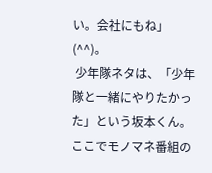い。会社にもね」(^^)。
 少年隊ネタは、「少年隊と一緒にやりたかった」という坂本くん。ここでモノマネ番組の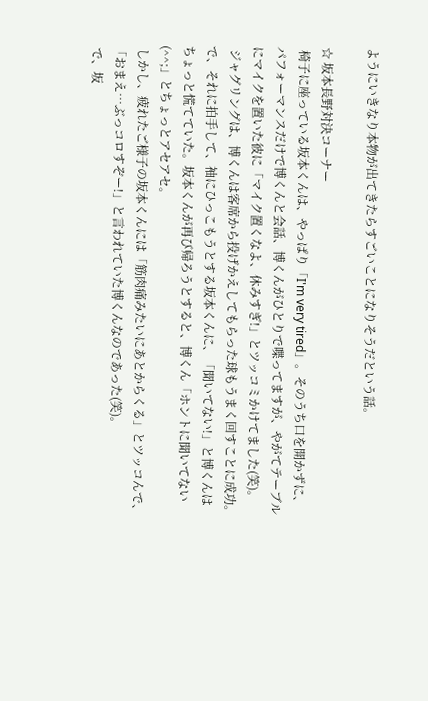ようにいきなり本物が出てきたらすごいことになりそうだという話。

☆ 坂本長野対決コーナー
 椅子に座っている坂本くんは、やっぱり「I'm very tired」。そのうち口を開かずに、パフォーマンスだけで博くんと会話、博くんがひとりで喋ってますが、やがてテーブルにマイクを置いた彼に「マイク置くなよ、休みすぎ!」とツッコミかけてました(笑)。
 ジャグリングは、博くんは客席から投げかえしてもらった球もうまく回すことに成功。で、それに拍手して、袖にひっこもうとする坂本くんに、「聞いてない!」と博くんはちょっと慌てていた。坂本くんが再び帰ろうとすると、博くん「ホントに聞いてない(^^;」とちょっとアセアセ。
 しかし、疲れたご様子の坂本くんには「筋肉痛みたいにあとからくる」とツッコんで、「おまえ…ぶっコロすぞー!」と言われていた博くんなのであった(笑)。
 で、坂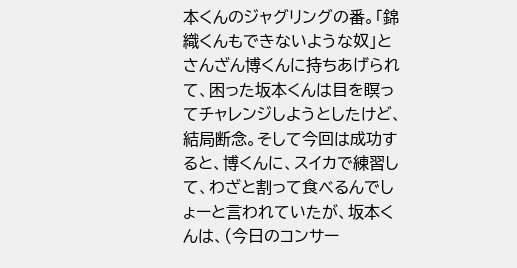本くんのジャグリングの番。「錦織くんもできないような奴」とさんざん博くんに持ちあげられて、困った坂本くんは目を瞑ってチャレンジしようとしたけど、結局断念。そして今回は成功すると、博くんに、スイカで練習して、わざと割って食べるんでしょーと言われていたが、坂本くんは、(今日のコンサー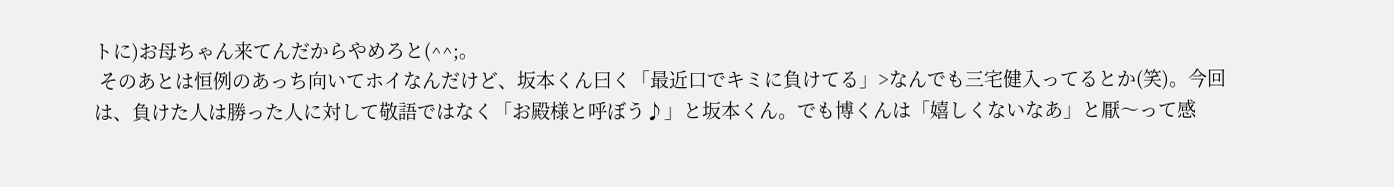トに)お母ちゃん来てんだからやめろと(^^;。
 そのあとは恒例のあっち向いてホイなんだけど、坂本くん曰く「最近口でキミに負けてる」>なんでも三宅健入ってるとか(笑)。今回は、負けた人は勝った人に対して敬語ではなく「お殿様と呼ぼう♪」と坂本くん。でも博くんは「嬉しくないなあ」と厭〜って感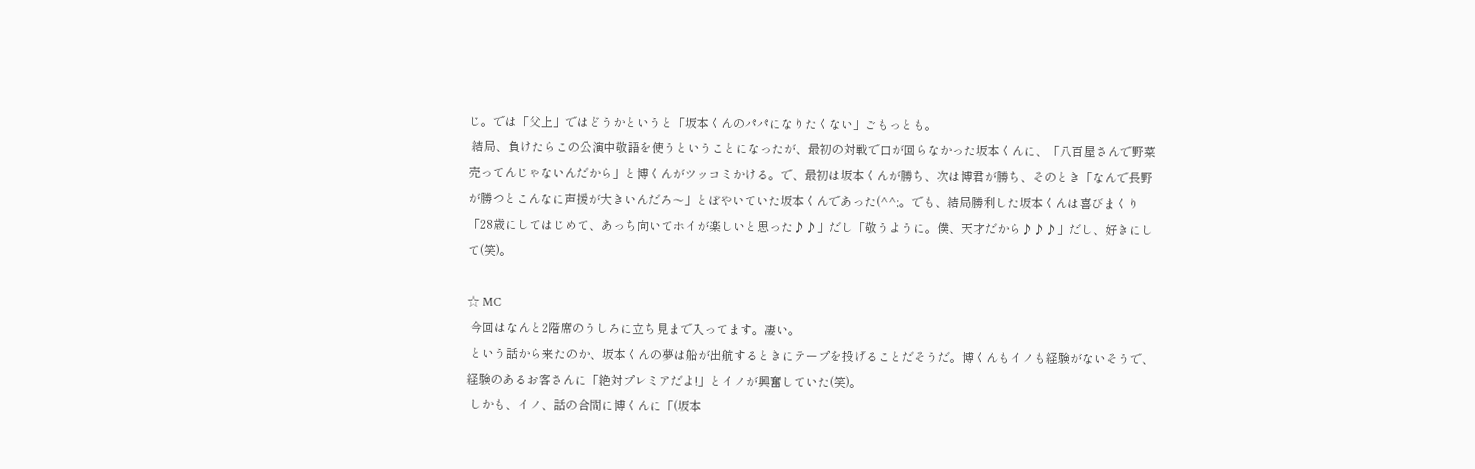じ。では「父上」ではどうかというと「坂本くんのパパになりたくない」ごもっとも。
 結局、負けたらこの公演中敬語を使うということになったが、最初の対戦で口が回らなかった坂本くんに、「八百屋さんで野菜売ってんじゃないんだから」と博くんがツッコミかける。で、最初は坂本くんが勝ち、次は博君が勝ち、そのとき「なんで長野が勝つとこんなに声援が大きいんだろ〜」とぼやいていた坂本くんであった(^^;。でも、結局勝利した坂本くんは喜びまくり「28歳にしてはじめて、あっち向いてホイが楽しいと思った♪♪」だし「敬うように。僕、天才だから♪♪♪」だし、好きにして(笑)。

☆ MC
 今回はなんと2階席のうしろに立ち見まで入ってます。凄い。
 という話から来たのか、坂本くんの夢は船が出航するときにテープを投げることだそうだ。博くんもイノも経験がないそうで、経験のあるお客さんに「絶対プレミアだよ!」とイノが興奮していた(笑)。
 しかも、イノ、話の合間に博くんに「(坂本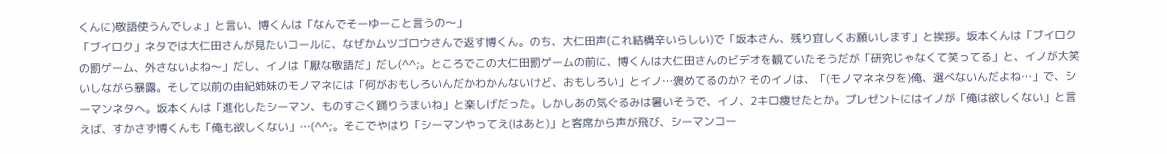くんに)敬語使うんでしょ」と言い、博くんは「なんでそーゆーこと言うの〜」
「ブイロク」ネタでは大仁田さんが見たいコールに、なぜかムツゴロウさんで返す博くん。のち、大仁田声(これ結構辛いらしい)で「坂本さん、残り宜しくお願いします」と挨拶。坂本くんは「ブイロクの罰ゲーム、外さないよね〜」だし、イノは「厭な敬語だ」だし(^^;。ところでこの大仁田罰ゲームの前に、博くんは大仁田さんのビデオを観ていたそうだが「研究じゃなくて笑ってる」と、イノが大笑いしながら暴露。そして以前の由紀姉妹のモノマネには「何がおもしろいんだかわかんないけど、おもしろい」とイノ…褒めてるのか? そのイノは、「(モノマネネタを)俺、選べないんだよね…」で、シーマンネタへ。坂本くんは「進化したシーマン、ものすごく踊りうまいね」と楽しげだった。しかしあの気ぐるみは暑いそうで、イノ、2キロ痩せたとか。プレゼントにはイノが「俺は欲しくない」と言えば、すかさず博くんも「俺も欲しくない」…(^^;。そこでやはり「シーマンやってえ(はあと)」と客席から声が飛び、シーマンコー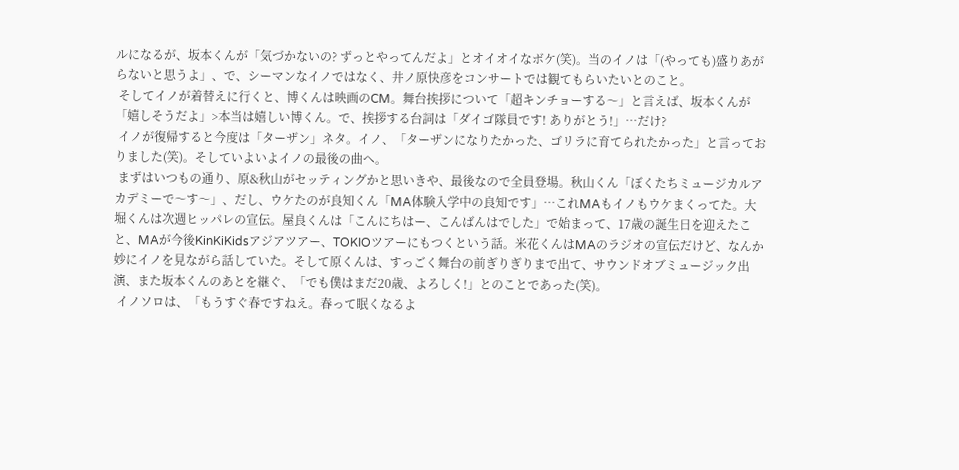ルになるが、坂本くんが「気づかないの? ずっとやってんだよ」とオイオイなボケ(笑)。当のイノは「(やっても)盛りあがらないと思うよ」、で、シーマンなイノではなく、井ノ原快彦をコンサートでは観てもらいたいとのこと。
 そしてイノが着替えに行くと、博くんは映画のCM。舞台挨拶について「超キンチョーする〜」と言えば、坂本くんが「嬉しそうだよ」>本当は嬉しい博くん。で、挨拶する台詞は「ダイゴ隊員です! ありがとう!」…だけ?
 イノが復帰すると今度は「ターザン」ネタ。イノ、「ターザンになりたかった、ゴリラに育てられたかった」と言っておりました(笑)。そしていよいよイノの最後の曲へ。
 まずはいつもの通り、原&秋山がセッティングかと思いきや、最後なので全員登場。秋山くん「ぼくたちミュージカルアカデミーで〜す〜」、だし、ウケたのが良知くん「MA体験入学中の良知です」…これMAもイノもウケまくってた。大堀くんは次週ヒッパレの宣伝。屋良くんは「こんにちはー、こんばんはでした」で始まって、17歳の誕生日を迎えたこと、MAが今後KinKiKidsアジアツアー、TOKIOツアーにもつくという話。米花くんはMAのラジオの宣伝だけど、なんか妙にイノを見ながら話していた。そして原くんは、すっごく舞台の前ぎりぎりまで出て、サウンドオブミュージック出演、また坂本くんのあとを継ぐ、「でも僕はまだ20歳、よろしく!」とのことであった(笑)。
 イノソロは、「もうすぐ春ですねえ。春って眠くなるよ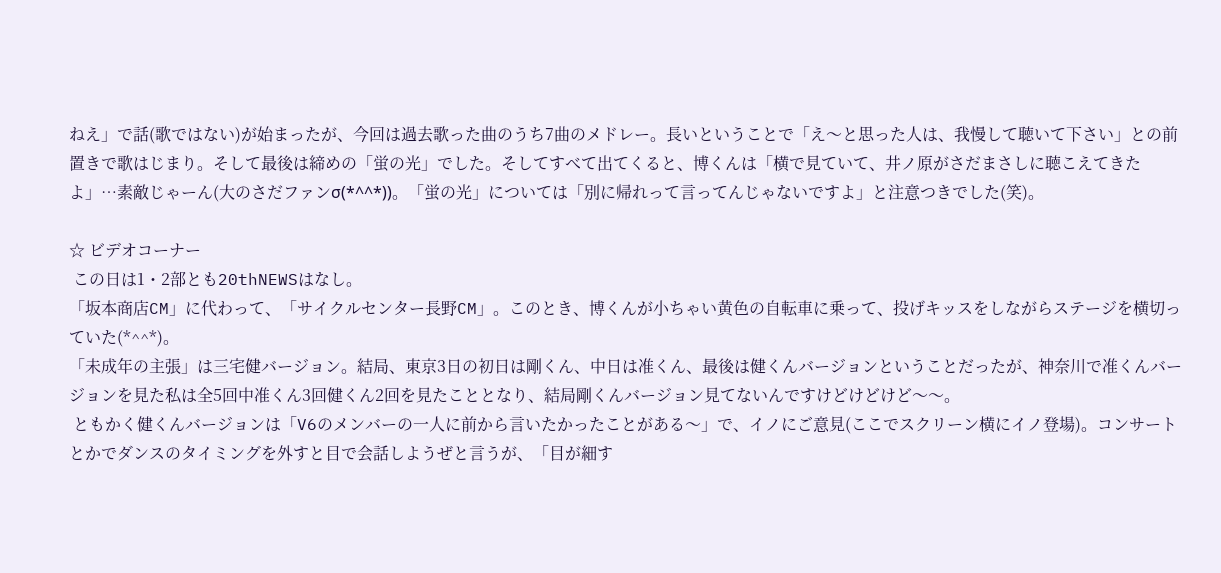ねえ」で話(歌ではない)が始まったが、今回は過去歌った曲のうち7曲のメドレー。長いということで「え〜と思った人は、我慢して聴いて下さい」との前置きで歌はじまり。そして最後は締めの「蛍の光」でした。そしてすべて出てくると、博くんは「横で見ていて、井ノ原がさだまさしに聴こえてきたよ」…素敵じゃーん(大のさだファンσ(*^^*))。「蛍の光」については「別に帰れって言ってんじゃないですよ」と注意つきでした(笑)。

☆ ビデオコーナー
 この日は1・2部とも20thNEWSはなし。
「坂本商店CM」に代わって、「サイクルセンター長野CM」。このとき、博くんが小ちゃい黄色の自転車に乗って、投げキッスをしながらステージを横切っていた(*^^*)。
「未成年の主張」は三宅健バージョン。結局、東京3日の初日は剛くん、中日は准くん、最後は健くんバージョンということだったが、神奈川で准くんバージョンを見た私は全5回中准くん3回健くん2回を見たこととなり、結局剛くんバージョン見てないんですけどけどけど〜〜。
 ともかく健くんバージョンは「V6のメンバーの一人に前から言いたかったことがある〜」で、イノにご意見(ここでスクリーン横にイノ登場)。コンサートとかでダンスのタイミングを外すと目で会話しようぜと言うが、「目が細す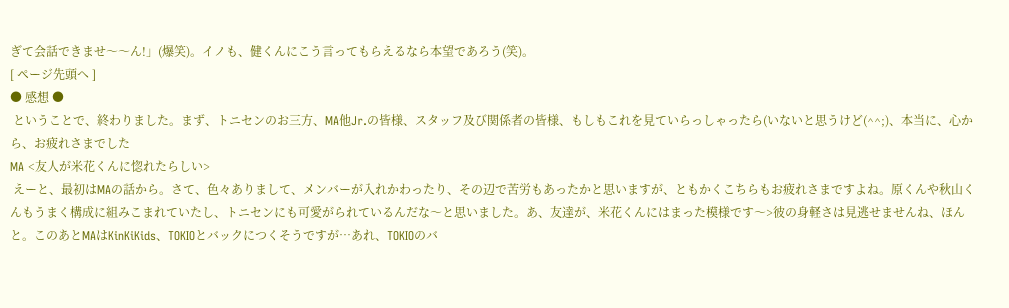ぎて会話できませ〜〜ん!」(爆笑)。イノも、健くんにこう言ってもらえるなら本望であろう(笑)。
[ ページ先頭へ ]
● 感想 ●
 ということで、終わりました。まず、トニセンのお三方、MA他Jr.の皆様、スタッフ及び関係者の皆様、もしもこれを見ていらっしゃったら(いないと思うけど(^^;)、本当に、心から、お疲れさまでした
MA <友人が米花くんに惚れたらしい>
 えーと、最初はMAの話から。さて、色々ありまして、メンバーが入れかわったり、その辺で苦労もあったかと思いますが、ともかくこちらもお疲れさまですよね。原くんや秋山くんもうまく構成に組みこまれていたし、トニセンにも可愛がられているんだな〜と思いました。あ、友達が、米花くんにはまった模様です〜>彼の身軽さは見逃せませんね、ほんと。このあとMAはKinKiKids、TOKIOとバックにつくそうですが…あれ、TOKIOのバ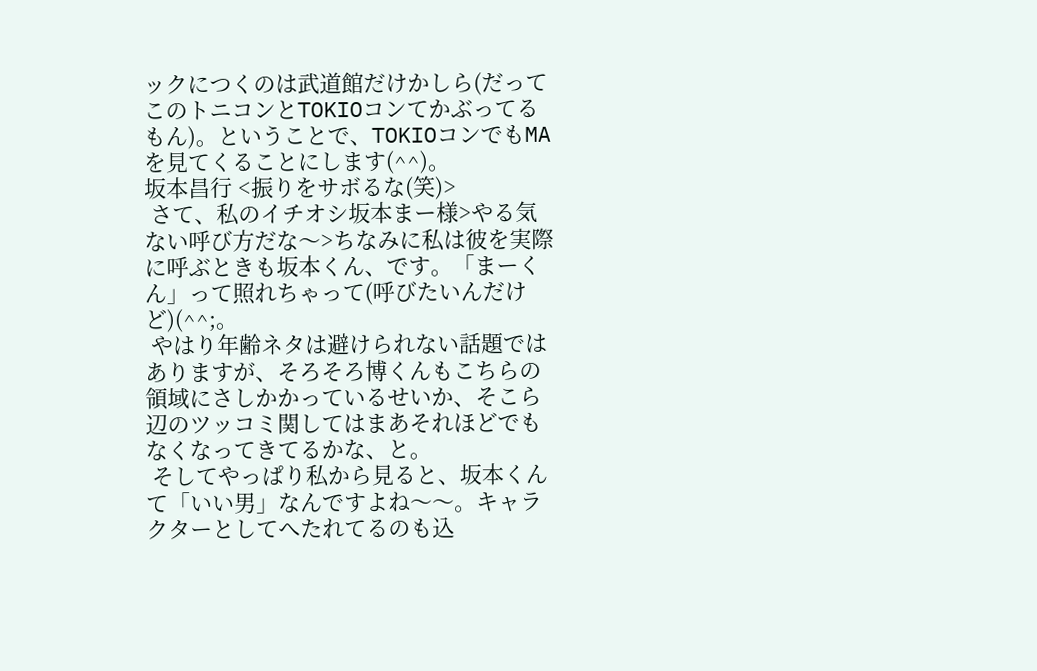ックにつくのは武道館だけかしら(だってこのトニコンとTOKIOコンてかぶってるもん)。ということで、TOKIOコンでもMAを見てくることにします(^^)。
坂本昌行 <振りをサボるな(笑)>
 さて、私のイチオシ坂本まー様>やる気ない呼び方だな〜>ちなみに私は彼を実際に呼ぶときも坂本くん、です。「まーくん」って照れちゃって(呼びたいんだけど)(^^;。
 やはり年齢ネタは避けられない話題ではありますが、そろそろ博くんもこちらの領域にさしかかっているせいか、そこら辺のツッコミ関してはまあそれほどでもなくなってきてるかな、と。
 そしてやっぱり私から見ると、坂本くんて「いい男」なんですよね〜〜。キャラクターとしてへたれてるのも込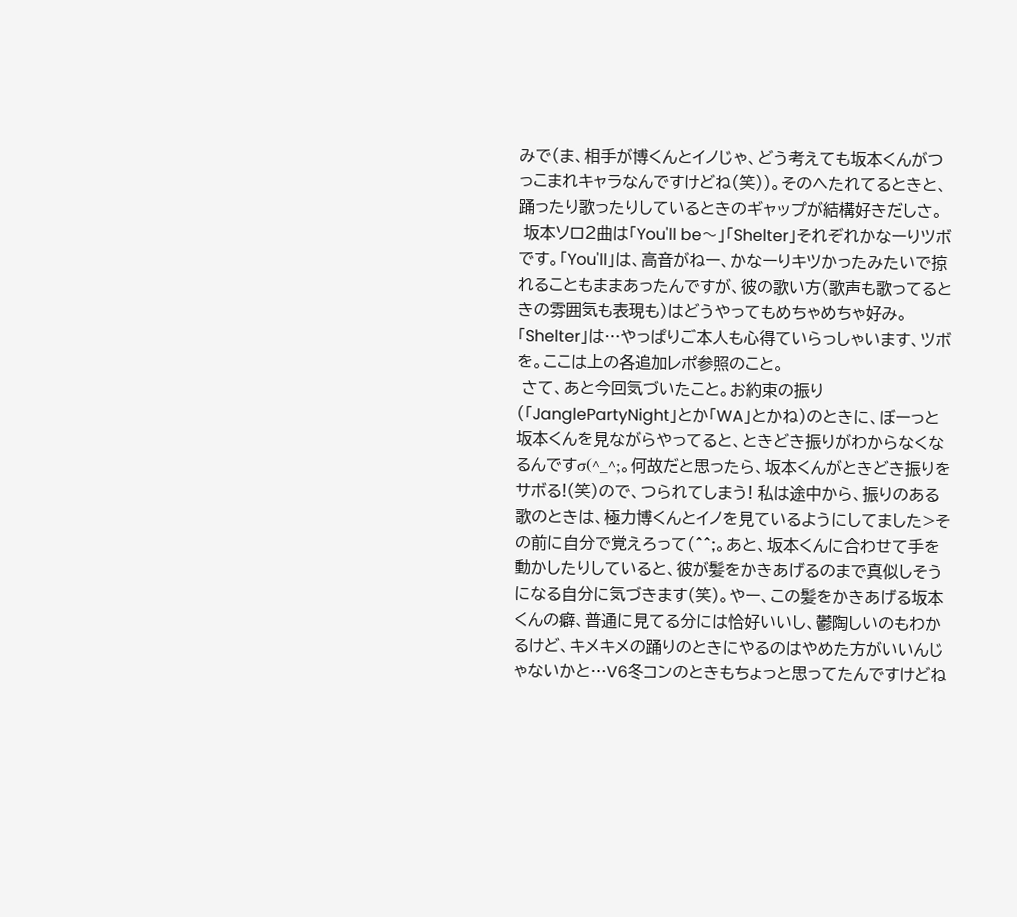みで(ま、相手が博くんとイノじゃ、どう考えても坂本くんがつっこまれキャラなんですけどね(笑))。そのへたれてるときと、踊ったり歌ったりしているときのギャップが結構好きだしさ。
 坂本ソロ2曲は「You'll be〜」「Shelter」それぞれかなーりツボです。「You'll」は、高音がねー、かなーりキツかったみたいで掠れることもままあったんですが、彼の歌い方(歌声も歌ってるときの雰囲気も表現も)はどうやってもめちゃめちゃ好み。「Shelter」は…やっぱりご本人も心得ていらっしゃいます、ツボを。ここは上の各追加レポ参照のこと。
 さて、あと今回気づいたこと。お約束の振り(「JanglePartyNight」とか「WA」とかね)のときに、ぼーっと坂本くんを見ながらやってると、ときどき振りがわからなくなるんですσ(^_^;。何故だと思ったら、坂本くんがときどき振りをサボる!(笑)ので、つられてしまう! 私は途中から、振りのある歌のときは、極力博くんとイノを見ているようにしてました>その前に自分で覚えろって(^^;。あと、坂本くんに合わせて手を動かしたりしていると、彼が髪をかきあげるのまで真似しそうになる自分に気づきます(笑)。やー、この髪をかきあげる坂本くんの癖、普通に見てる分には恰好いいし、鬱陶しいのもわかるけど、キメキメの踊りのときにやるのはやめた方がいいんじゃないかと…V6冬コンのときもちょっと思ってたんですけどね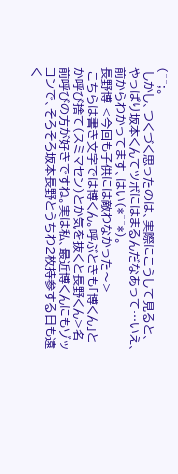(^^;。
 しかし、つくづく思ったのは、実際にこうして見ると、やっぱり坂本くんてツボにはまるんだなあって…いえ、前からわかってます、はい(*^^*)。
長野博 <今回も子供には敵わなかった〜>
 こちらは書き文字では博くん。呼ぶときも「博くん」とか呼び捨て(スミマセン)とか気を抜くと長野くん>名前呼びの方が好きですね。実は私、最近博くんにもゾッコンで、そろそろ坂本長野とうちわ2枚持参する日も遠く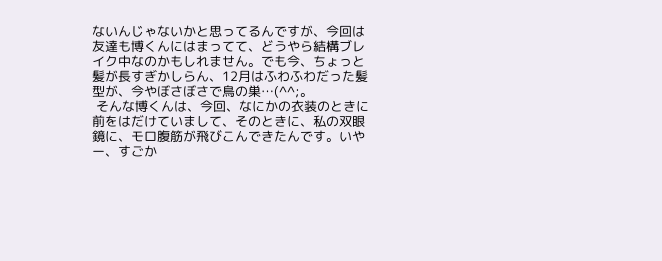ないんじゃないかと思ってるんですが、今回は友達も博くんにはまってて、どうやら結構ブレイク中なのかもしれません。でも今、ちょっと髪が長すぎかしらん、12月はふわふわだった髪型が、今やぼさぼさで鳥の巣…(^^;。
 そんな博くんは、今回、なにかの衣装のときに前をはだけていまして、そのときに、私の双眼鏡に、モロ腹筋が飛びこんできたんです。いやー、すごか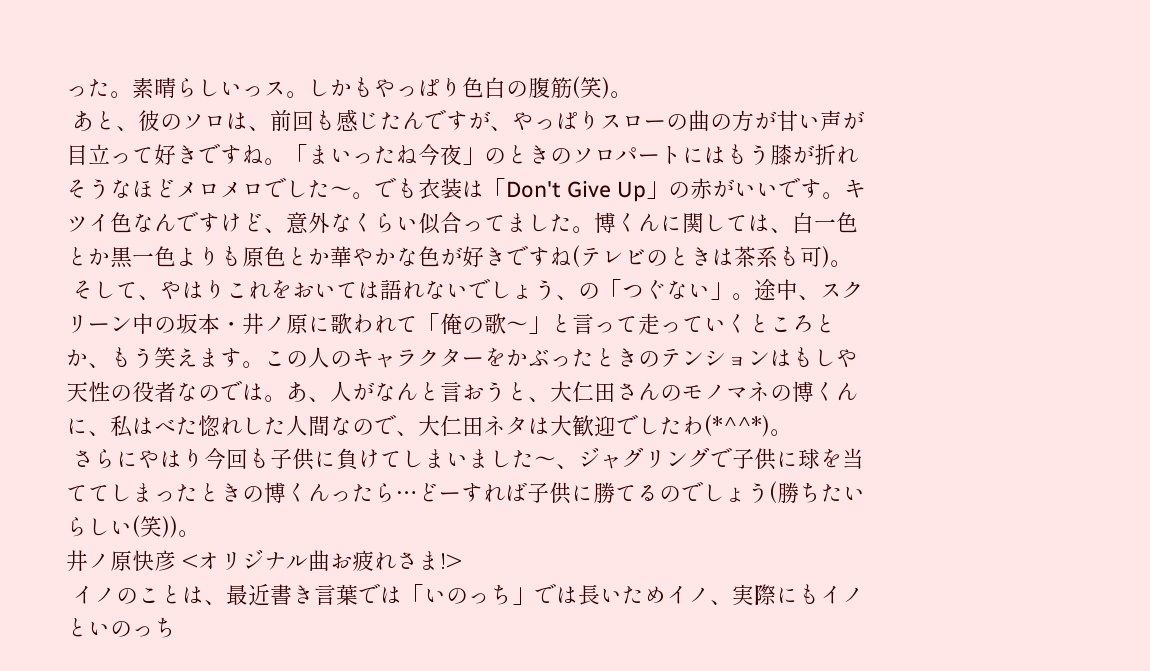った。素晴らしいっス。しかもやっぱり色白の腹筋(笑)。
 あと、彼のソロは、前回も感じたんですが、やっぱりスローの曲の方が甘い声が目立って好きですね。「まいったね今夜」のときのソロパートにはもう膝が折れそうなほどメロメロでした〜。でも衣装は「Don't Give Up」の赤がいいです。キツイ色なんですけど、意外なくらい似合ってました。博くんに関しては、白一色とか黒一色よりも原色とか華やかな色が好きですね(テレビのときは茶系も可)。
 そして、やはりこれをおいては語れないでしょう、の「つぐない」。途中、スクリーン中の坂本・井ノ原に歌われて「俺の歌〜」と言って走っていくところとか、もう笑えます。この人のキャラクターをかぶったときのテンションはもしや天性の役者なのでは。あ、人がなんと言おうと、大仁田さんのモノマネの博くんに、私はべた惚れした人間なので、大仁田ネタは大歓迎でしたわ(*^^*)。
 さらにやはり今回も子供に負けてしまいました〜、ジャグリングで子供に球を当ててしまったときの博くんったら…どーすれば子供に勝てるのでしょう(勝ちたいらしい(笑))。
井ノ原快彦 <オリジナル曲お疲れさま!>
 イノのことは、最近書き言葉では「いのっち」では長いためイノ、実際にもイノといのっち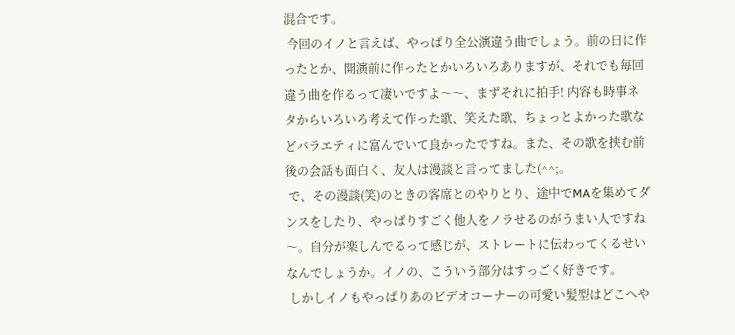混合です。
 今回のイノと言えば、やっぱり全公演違う曲でしょう。前の日に作ったとか、開演前に作ったとかいろいろありますが、それでも毎回違う曲を作るって凄いですよ〜〜、まずそれに拍手! 内容も時事ネタからいろいろ考えて作った歌、笑えた歌、ちょっとよかった歌などバラエティに富んでいて良かったですね。また、その歌を挟む前後の会話も面白く、友人は漫談と言ってました(^^;。
 で、その漫談(笑)のときの客席とのやりとり、途中でMAを集めてダンスをしたり、やっぱりすごく他人をノラせるのがうまい人ですね〜。自分が楽しんでるって感じが、ストレートに伝わってくるせいなんでしょうか。イノの、こういう部分はすっごく好きです。
 しかしイノもやっぱりあのビデオコーナーの可愛い髪型はどこへや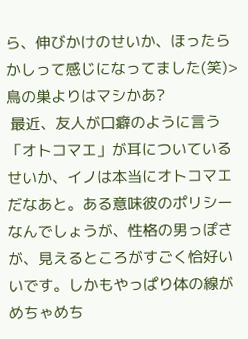ら、伸びかけのせいか、ほったらかしって感じになってました(笑)>鳥の巣よりはマシかあ?
 最近、友人が口癖のように言う「オトコマエ」が耳についているせいか、イノは本当にオトコマエだなあと。ある意味彼のポリシーなんでしょうが、性格の男っぽさが、見えるところがすごく恰好いいです。しかもやっぱり体の線がめちゃめち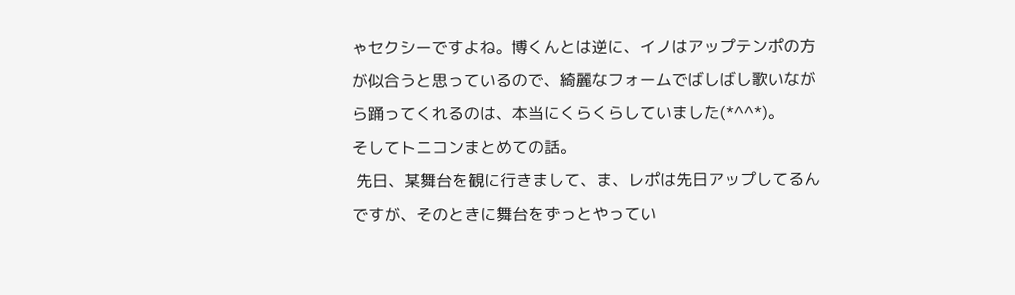ゃセクシーですよね。博くんとは逆に、イノはアップテンポの方が似合うと思っているので、綺麗なフォームでばしばし歌いながら踊ってくれるのは、本当にくらくらしていました(*^^*)。
そしてトニコンまとめての話。
 先日、某舞台を観に行きまして、ま、レポは先日アップしてるんですが、そのときに舞台をずっとやってい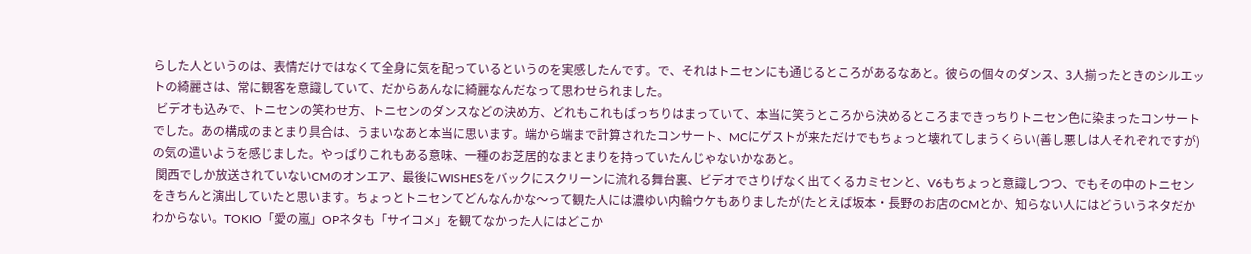らした人というのは、表情だけではなくて全身に気を配っているというのを実感したんです。で、それはトニセンにも通じるところがあるなあと。彼らの個々のダンス、3人揃ったときのシルエットの綺麗さは、常に観客を意識していて、だからあんなに綺麗なんだなって思わせられました。
 ビデオも込みで、トニセンの笑わせ方、トニセンのダンスなどの決め方、どれもこれもばっちりはまっていて、本当に笑うところから決めるところまできっちりトニセン色に染まったコンサートでした。あの構成のまとまり具合は、うまいなあと本当に思います。端から端まで計算されたコンサート、MCにゲストが来ただけでもちょっと壊れてしまうくらい(善し悪しは人それぞれですが)の気の遣いようを感じました。やっぱりこれもある意味、一種のお芝居的なまとまりを持っていたんじゃないかなあと。
 関西でしか放送されていないCMのオンエア、最後にWISHESをバックにスクリーンに流れる舞台裏、ビデオでさりげなく出てくるカミセンと、V6もちょっと意識しつつ、でもその中のトニセンをきちんと演出していたと思います。ちょっとトニセンてどんなんかな〜って観た人には濃ゆい内輪ウケもありましたが(たとえば坂本・長野のお店のCMとか、知らない人にはどういうネタだかわからない。TOKIO「愛の嵐」OPネタも「サイコメ」を観てなかった人にはどこか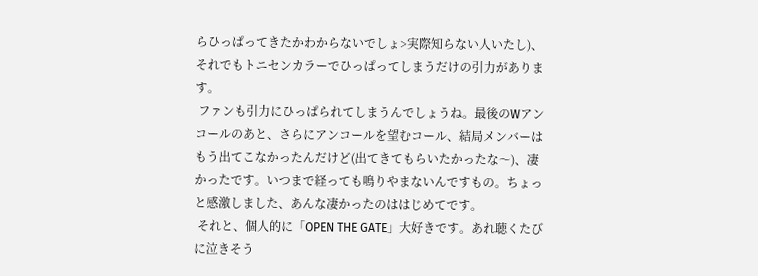らひっぱってきたかわからないでしょ>実際知らない人いたし)、それでもトニセンカラーでひっぱってしまうだけの引力があります。
 ファンも引力にひっぱられてしまうんでしょうね。最後のWアンコールのあと、さらにアンコールを望むコール、結局メンバーはもう出てこなかったんだけど(出てきてもらいたかったな〜)、凄かったです。いつまで経っても鳴りやまないんですもの。ちょっと感激しました、あんな凄かったのははじめてです。
 それと、個人的に「OPEN THE GATE」大好きです。あれ聴くたびに泣きそう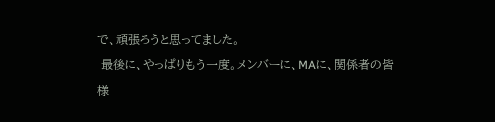で、頑張ろうと思ってました。
 最後に、やっぱりもう一度。メンバーに、MAに、関係者の皆様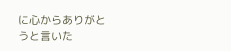に心からありがとうと言いた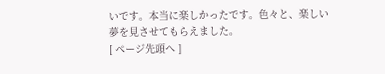いです。本当に楽しかったです。色々と、楽しい夢を見させてもらえました。
[ ページ先頭へ ]